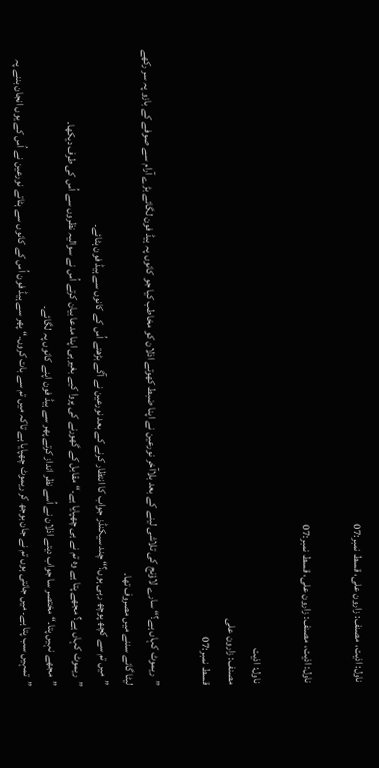ناول: اذیت، مصنف: زارون علی، قسط نمبر:07

ناول: اذیت، مصنف: زارون علی، قسط نمبر:07

ناول: اذیت
مصنف: زارون علی
قسط نمبر:07

”ریموٹ کہاں ہے؟“ سارے لاؤنج کی تلاشی لینے کے بعد بلاآخر نورعین نے اپنا ضبط کھوتے اذلان کو مخاطب کیا جو کانوں پہ ہیڈ فون لگائے بڑے آرام سے صوفے کے بازو پہ سر رکھے لیٹا گانے سننے میں مصروف تھا۔
”میں تم سے کچھ پوچھ رہی ہوں؟“ چند سیکنڈز جواب کا انتظار کرنے کے بعد نورعین نے آگے بڑھتے اُس کے کانوں سے ہیڈ فون ہٹائے۔
”ریموٹ کہاں ہے؟ مجھے پتا ہے وہ تم نے ہی چھپایا ہے۔“ مقابل کے گھورنے کی پروا کیے بغیرہی اپنا مدعا بیان کرتے اُس نے سوالیہ نظروں سے اُس کی طرف دیکھا۔
”مجھے نہیں پتا۔“ مختصر سا جواب دیتے اذلان نے اُسے نظر انداز کرتے پھر سے ہیڈ فون اپنے کانوں پہ لگائے۔
”تمہیں سب پتا ہے۔ میں جانتی ہوں تم نے جان بوجھ کر ریموٹ چھپایا ہے تاکہ میں تم سے بات کروں۔“ پھر سے ہیڈ فون اُس کے کانوں سے ہٹاتے نورعین نے اُس کے یوں انجان بننے پہ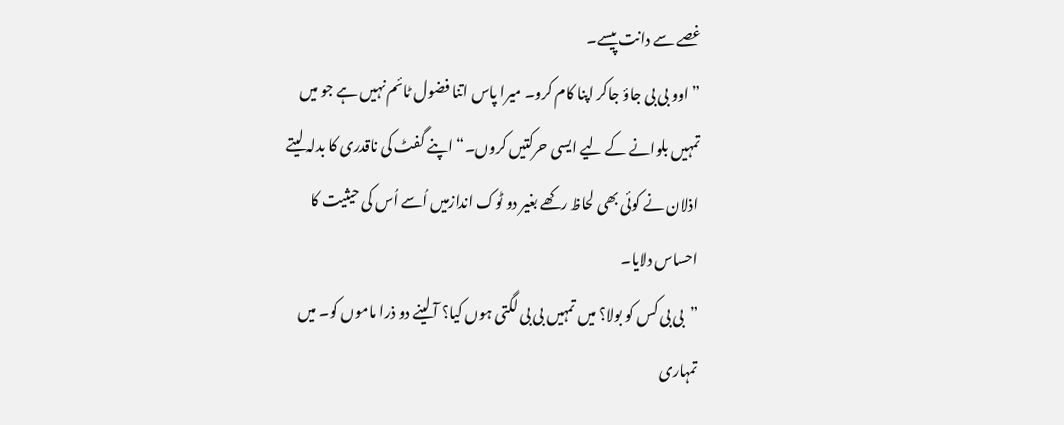غصے سے دانت پیسے۔
”اوو بی بی جاؤ جاکر اپنا کام کرو۔ میرا پاس اتنا فضول ٹائم نہیں ہے جو میں تمہیں بلوانے کے لیے ایسی حرکتیں کروں۔“ اپنے گفٹ کی ناقدری کا بدلہ لیتے اذلان نے کوئی بھی لحاظ رکھے بغیر دو ٹوک اندازمیں اُسے اُس کی حیثیت کا احساس دلایا۔
”بی بی کس کو بولا؟ میں تمہیں بی بی لگتی ہوں کیا؟ آ لینے دو ذرا ماموں کو۔ میں تمہاری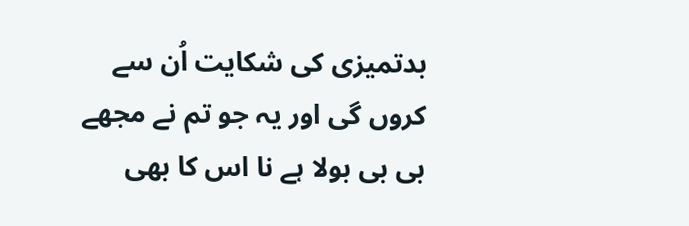بدتمیزی کی شکایت اُن سے کروں گی اور یہ جو تم نے مجھے بی بی بولا ہے نا اس کا بھی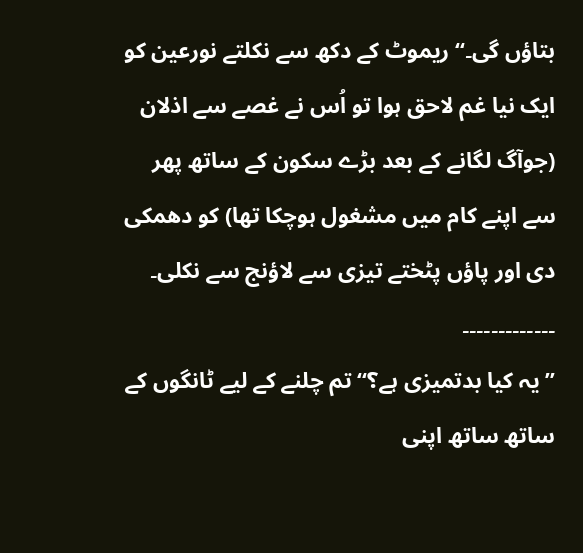بتاؤں گی۔“ ریموٹ کے دکھ سے نکلتے نورعین کو ایک نیا غم لاحق ہوا تو اُس نے غصے سے اذلان (جوآگ لگانے کے بعد بڑے سکون کے ساتھ پھر سے اپنے کام میں مشغول ہوچکا تھا) کو دھمکی دی اور پاؤں پٹختے تیزی سے لاؤنج سے نکلی۔
۔۔۔۔۔۔۔۔۔۔۔۔۔
”یہ کیا بدتمیزی ہے؟“ تم چلنے کے لیے ٹانگوں کے ساتھ ساتھ اپنی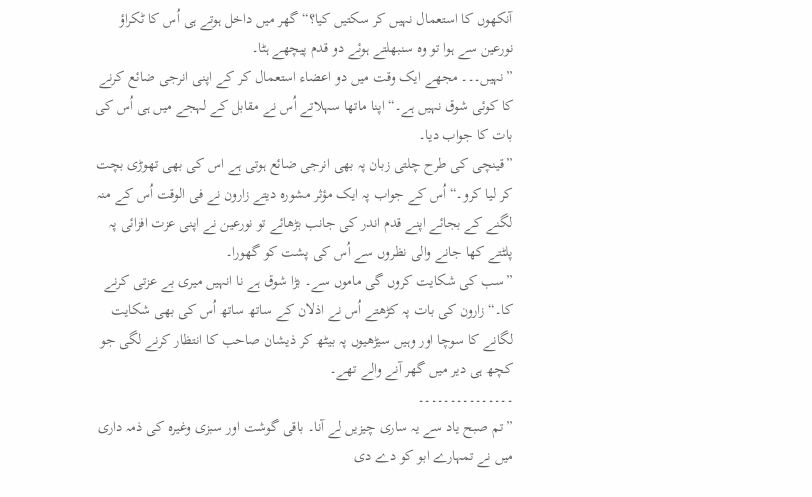آنکھوں کا استعمال نہیں کر سکتیں کیا؟“ گھر میں داخل ہوتے ہی اُس کا ٹکراؤ نورعین سے ہوا تو وہ سنبھلتے ہوئے دو قدم پیچھے ہٹا۔
”نہیں۔۔۔ مجھے ایک وقت میں دو اعضاء استعمال کر کے اپنی انرجی ضائع کرنے کا کوئی شوق نہیں ہے۔“ اپنا ماتھا سہلاتے اُس نے مقابل کے لہجے میں ہی اُس کی بات کا جواب دیا۔
”قینچی کی طرح چلتی زبان پہ بھی انرجی ضائع ہوتی ہے اس کی بھی تھوڑی بچت کر لیا کرو۔“ اُس کے جواب پہ ایک مؤثر مشورہ دیتے زارون نے فی الوقت اُس کے منہ لگنے کے بجائے اپنے قدم اندر کی جانب بڑھائے تو نورعین نے اپنی عزت افزائی پہ پلٹتے کھا جانے والی نظروں سے اُس کی پشت کو گھورا۔
”سب کی شکایت کروں گی ماموں سے۔ بڑا شوق ہے نا انہیں میری بے عزتی کرنے کا۔“ زارون کی بات پہ کڑھتے اُس نے اذلان کے ساتھ ساتھ اُس کی بھی شکایت لگانے کا سوچا اور وہیں سیڑھیوں پہ بیٹھ کر ذیشان صاحب کا انتظار کرنے لگی جو کچھ ہی دیر میں گھر آنے والے تھے۔
۔۔۔۔۔۔۔۔۔۔۔۔۔۔۔
”تم صبح یاد سے یہ ساری چیزیں لے آنا۔ باقی گوشت اور سبزی وغیرہ کی ذمہ داری میں نے تمہارے ابو کو دے دی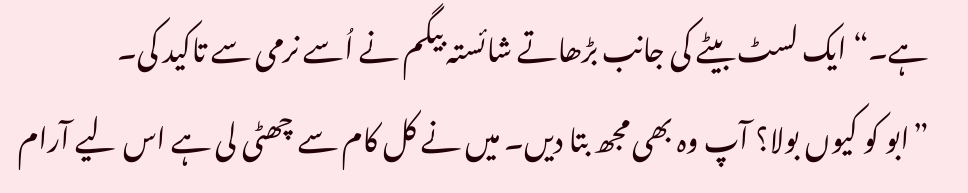ہے۔“ ایک لسٹ بیٹے کی جانب بڑھاتے شائستہ بیگم نے اُسے نرمی سے تاکید کی۔
”ابو کو کیوں بولا؟ آپ وہ بھی مجھ بتا دیں۔ میں نے کل کام سے چھٹی لی ہے اس لیے آرام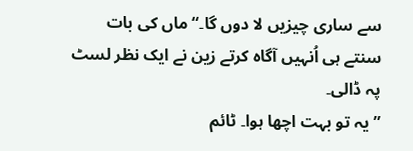سے ساری چیزیں لا دوں گا۔“ ماں کی بات سنتے ہی اُنہیں آگاہ کرتے زین نے ایک نظر لسٹ پہ ڈالی۔
”یہ تو بہت اچھا ہوا۔ ٹائم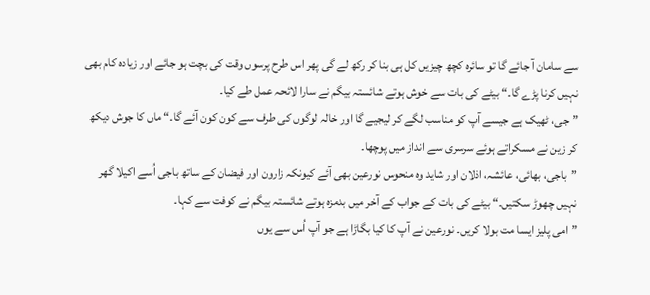سے سامان آ جائے گا تو سائرہ کچھ چیزیں کل ہی بنا کر رکھ لے گی پھر اس طرح پرسوں وقت کی بچت ہو جائے اور زیادہ کام بھی نہیں کرنا پڑے گا۔“ بیٹے کی بات سے خوش ہوتے شائستہ بیگم نے سارا لائحہ عمل طے کیا۔
”جی، ٹھیک ہے جیسے آپ کو مناسب لگے کر لیجیے گا اور خالہ لوگوں کی طرف سے کون کون آئے گا۔“ ماں کا جوش دیکھ کر زین نے مسکراتے ہوئے سرسری سے انداز میں پوچھا۔
”باجی، بھائی، عائشہ، اذلان اور شاید وہ منحوس نورعین بھی آئے کیونکہ زارون اور فیضان کے ساتھ باجی اُسے اکیلا گھر نہیں چھوڑ سکتیں۔“ بیٹے کی بات کے جواب کے آخر میں بدمزہ ہوتے شائستہ بیگم نے کوفت سے کہا۔
”امی پلیز ایسا مت بولا کریں۔ نورعین نے آپ کا کیا بگاڑا ہے جو آپ اُس سے یوں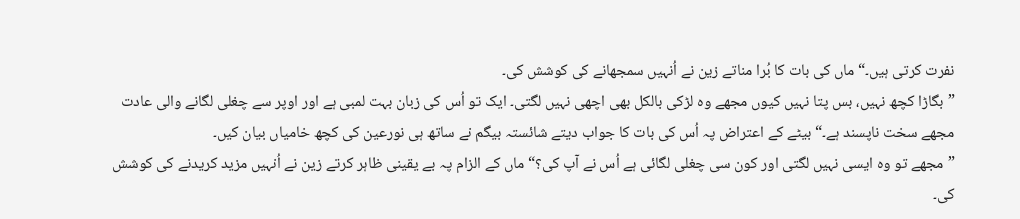نفرت کرتی ہیں۔“ ماں کی بات کا بُرا مناتے زین نے اُنہیں سمجھانے کی کوشش کی۔
”بگاڑا کچھ نہیں، بس پتا نہیں کیوں مجھے وہ لڑکی بالکل بھی اچھی نہیں لگتی۔ ایک تو اُس کی زبان بہت لمبی ہے اور اوپر سے چغلی لگانے والی عادت مجھے سخت ناپسند ہے۔“ بیٹے کے اعتراض پہ اُس کی بات کا جواب دیتے شائستہ بیگم نے ساتھ ہی نورعین کی کچھ خامیاں بیان کیں۔
”مجھے تو وہ ایسی نہیں لگتی اور کون سی چغلی لگائی ہے اُس نے آپ کی؟“ ماں کے الزام پہ بے یقینی ظاہر کرتے زین نے اُنہیں مزید کریدنے کی کوشش کی۔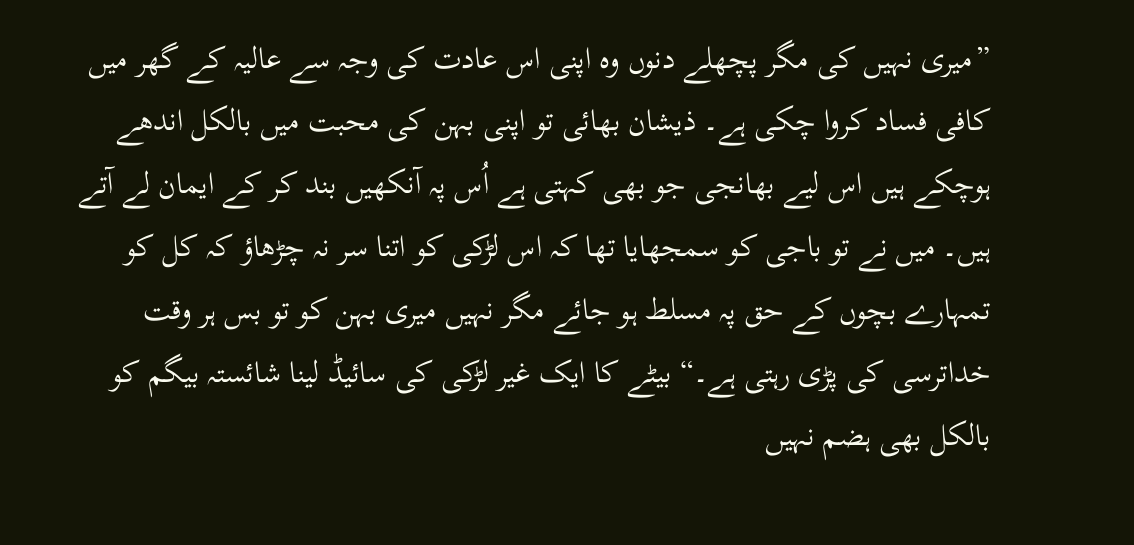”میری نہیں کی مگر پچھلے دنوں وہ اپنی اس عادت کی وجہ سے عالیہ کے گھر میں کافی فساد کروا چکی ہے۔ ذیشان بھائی تو اپنی بہن کی محبت میں بالکل اندھے ہوچکے ہیں اس لیے بھانجی جو بھی کہتی ہے اُس پہ آنکھیں بند کر کے ایمان لے آتے ہیں۔ میں نے تو باجی کو سمجھایا تھا کہ اس لڑکی کو اتنا سر نہ چڑھاؤ کہ کل کو تمہارے بچوں کے حق پہ مسلط ہو جائے مگر نہیں میری بہن کو تو بس ہر وقت خداترسی کی پڑی رہتی ہے۔“ بیٹے کا ایک غیر لڑکی کی سائیڈ لینا شائستہ بیگم کو بالکل بھی ہضم نہیں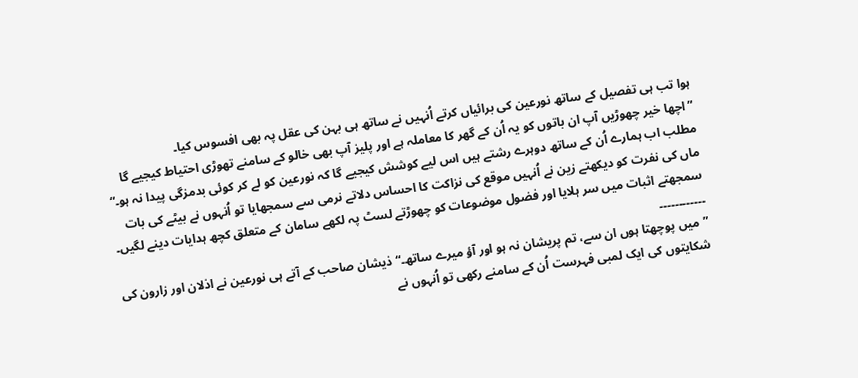ہوا تب ہی تفصیل کے ساتھ نورعین کی برائیاں کرتے اُنہیں نے ساتھ ہی بہن کی عقل پہ بھی افسوس کیا۔
”اچھا خیر چھوڑیں آپ ان باتوں کو یہ اُن کے گھر کا معاملہ ہے اور پلیز آپ بھی خالو کے سامنے تھوڑی احتیاط کیجیے گا مطلب اب ہمارے اُن کے ساتھ دوہرے رشتے ہیں اس لیے کوشش کیجیے گا کہ نورعین کو لے کر کوئی بدمزگی پیدا نہ ہو۔“ ماں کی نفرت کو دیکھتے زین نے اُنہیں موقع کی نزاکت کا احساس دلاتے نرمی سے سمجھایا تو اُنہوں نے بیٹے کی بات سمجھتے اثبات میں سر ہلایا اور فضول موضوعات کو چھوڑتے لسٹ پہ لکھے سامان کے متعلق کچھ ہدایات دینے لگیں۔
۔۔۔۔۔۔۔۔۔۔۔۔
”میں پوچھتا ہوں ان سے، تم پریشان نہ ہو اور آؤ میرے ساتھ۔“ ذیشان صاحب کے آتے ہی نورعین نے اذلان اور زارون کی شکایتوں کی ایک لمبی فہرست اُن کے سامنے رکھی تو اُنہوں نے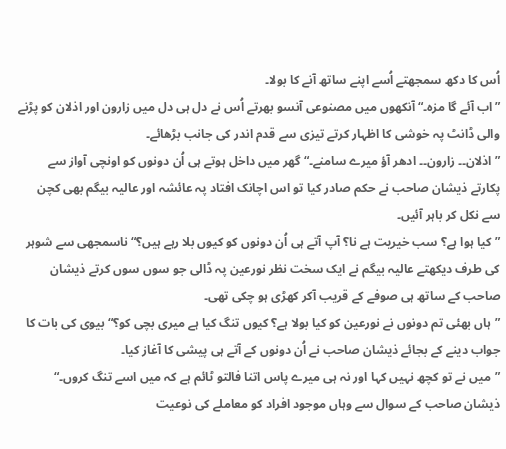اُس کا دکھ سمجھتے اُسے اپنے ساتھ آنے کا بولا۔
”اب آئے گا مزہ۔“ آنکھوں میں مصنوعی آنسو بھرتے اُس نے دل ہی دل میں زارون اور اذلان کو پڑنے والی ڈانٹ پہ خوشی کا اظہار کرتے تیزی سے قدم اندر کی جانب بڑھائے۔
”اذلان۔۔ زارون۔۔ ادھر آؤ میرے سامنے۔“ گھر میں داخل ہوتے ہی اُن دونوں کو اونچی آواز سے پکارتے ذیشان صاحب نے حکم صادر کیا تو اس اچانک افتاد پہ عائشہ اور عالیہ بیگم بھی کچن سے نکل کر باہر آئیں۔
”کیا ہوا ہے؟ سب خیریت ہے نا؟ آپ آتے ہی اُن دونوں کو کیوں بلا رہے ہیں؟“ ناسمجھی سے شوہر کی طرف دیکھتے عالیہ بیگم نے ایک سخت نظر نورعین پہ ڈالی جو سوں سوں کرتے ذیشان صاحب کے ساتھ ہی صوفے کے قریب آکر کھڑی ہو چکی تھی۔
”ہاں بھئی تم دونوں نے نورعین کو کیا بولا ہے؟ کیوں تنگ کیا ہے میری بچی کو؟“ بیوی کی بات کا جواب دینے کے بجائے ذیشان صاحب نے اُن دونوں کے آتے ہی پیشی کا آغاز کیا۔
”میں نے تو کچھ نہیں کہا اور نہ ہی میرے پاس اتنا فالتو ٹائم ہے کہ میں اسے تنگ کروں۔“ ذیشان صاحب کے سوال سے وہاں موجود افراد کو معاملے کی نوعیت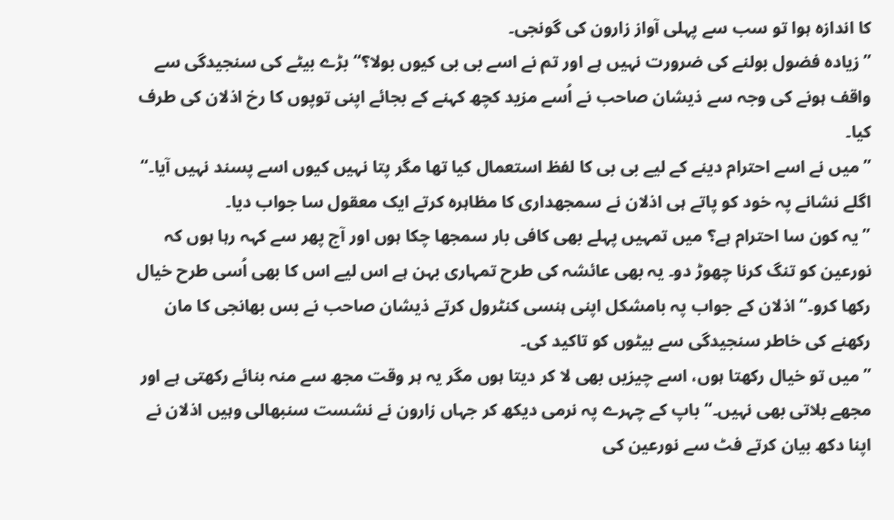کا اندازہ ہوا تو سب سے پہلی آواز زارون کی گونجی۔
”زیادہ فضول بولنے کی ضرورت نہیں ہے اور تم نے اسے بی بی کیوں بولا؟“ بڑے بیٹے کی سنجیدگی سے واقف ہونے کی وجہ سے ذیشان صاحب نے اُسے مزید کچھ کہنے کے بجائے اپنی توپوں کا رخ اذلان کی طرف کیا۔
”میں نے اسے احترام دینے کے لیے بی بی کا لفظ استعمال کیا تھا مگر پتا نہیں کیوں اسے پسند نہیں آیا۔“ اگلے نشانے پہ خود کو پاتے ہی اذلان نے سمجھداری کا مظاہرہ کرتے ایک معقول سا جواب دیا۔
”یہ کون سا احترام ہے؟ میں تمہیں پہلے بھی کافی بار سمجھا چکا ہوں اور آج پھر سے کہہ رہا ہوں کہ نورعین کو تنگ کرنا چھوڑ دو۔ یہ بھی عائشہ کی طرح تمہاری بہن ہے اس لیے اس کا بھی اُسی طرح خیال رکھا کرو۔“ اذلان کے جواب پہ بامشکل اپنی ہنسی کنٹرول کرتے ذیشان صاحب نے بس بھانجی کا مان رکھنے کی خاطر سنجیدگی سے بیٹوں کو تاکید کی۔
”میں تو خیال رکھتا ہوں، اسے چیزیں بھی لا کر دیتا ہوں مگر یہ ہر وقت مجھ سے منہ بنائے رکھتی ہے اور مجھے بلاتی بھی نہیں۔“ باپ کے چہرے پہ نرمی دیکھ کر جہاں زارون نے نشست سنبھالی وہیں اذلان نے اپنا دکھ بیان کرتے فٹ سے نورعین کی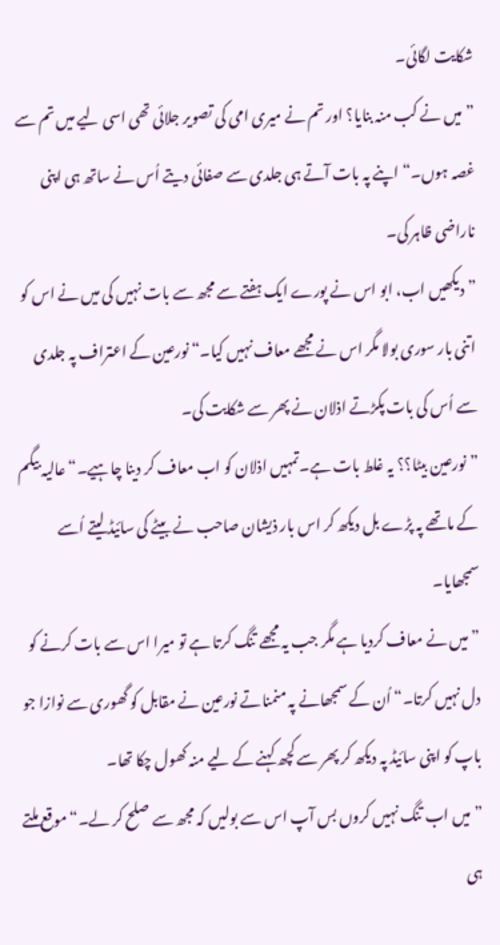شکایت لگائی۔
”میں نے کب منہ بنایا؟ اور تم نے میری امی کی تصویر جلائی تھی اسی لیے میں تم سے غصہ ہوں۔“ اپنے پہ بات آتے ہی جلدی سے صفائی دیتے اُس نے ساتھ ہی اپنی ناراضی ظاہر کی۔
”دیکھیں اب، ابو اس نے پورے ایک ہفتے سے مجھ سے بات نہیں کی میں نے اس کو اتنی بار سوری بولا مگر اس نے مجھے معاف نہیں کیا۔“ نورعین کے اعتراف پہ جلدی سے اُس کی بات پکڑتے اذلان نے پھر سے شکایت کی۔
”نورعین بیٹا؟؟ یہ غلط بات ہے۔تمہیں اذلان کو اب معاف کر دینا چاہیے۔“ عالیہ بیگم کے ماتھے پہ پڑے بل دیکھ کر اس بار ذیشان صاحب نے بیٹے کی سائیڈ لیتے اُسے سمجھایا۔
”میں نے معاف کردیا ہے مگر جب یہ مجھے تنگ کرتا ہے تو میرا اس سے بات کرنے کو دل نہیں کرتا۔“ اُن کے سمجھانے پہ منمناتے نورعین نے مقابل کو گھوری سے نوازا جو باپ کو اپنی سائیڈ پہ دیکھ کر پھر سے کچھ کہنے کے لیے منہ کھول چکا تھا۔
”میں اب تنگ نہیں کروں بس آپ اس سے بولیں کہ مجھ سے صلح کر لے۔“ موقع ملتے ہی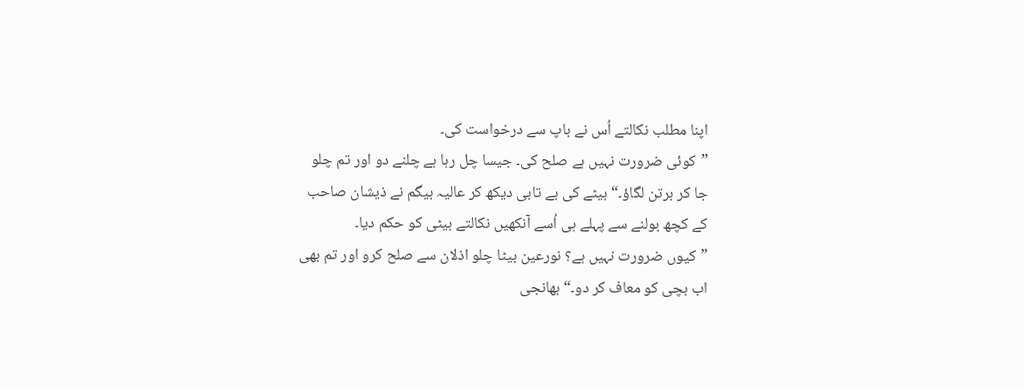اپنا مطلب نکالتے اُس نے باپ سے درخواست کی۔
”کوئی ضرورت نہیں ہے صلح کی۔ جیسا چل رہا ہے چلنے دو اور تم چلو جا کر برتن لگاؤ۔“ بیٹے کی بے تابی دیکھ کر عالیہ بیگم نے ذیشان صاحب کے کچھ بولنے سے پہلے ہی اُسے آنکھیں نکالتے بیٹی کو حکم دیا۔
”کیوں ضرورت نہیں ہے؟ نورعین بیٹا چلو اذلان سے صلح کرو اور تم بھی اب بچی کو معاف کر دو۔“ بھانجی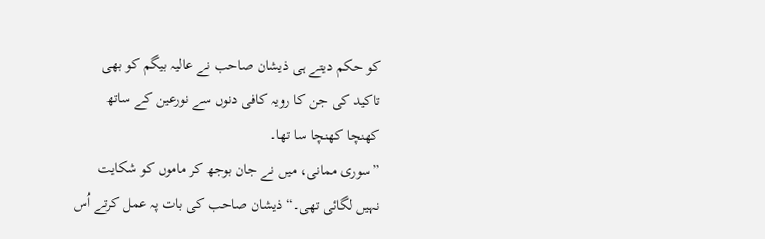کو حکم دیتے ہی ذیشان صاحب نے عالیہ بیگم کو بھی تاکید کی جن کا رویہ کافی دنوں سے نورعین کے ساتھ کھنچا کھنچا سا تھا۔
”سوری ممانی، میں نے جان بوجھ کر ماموں کو شکایت نہیں لگائی تھی۔“ ذیشان صاحب کی بات پہ عمل کرتے اُس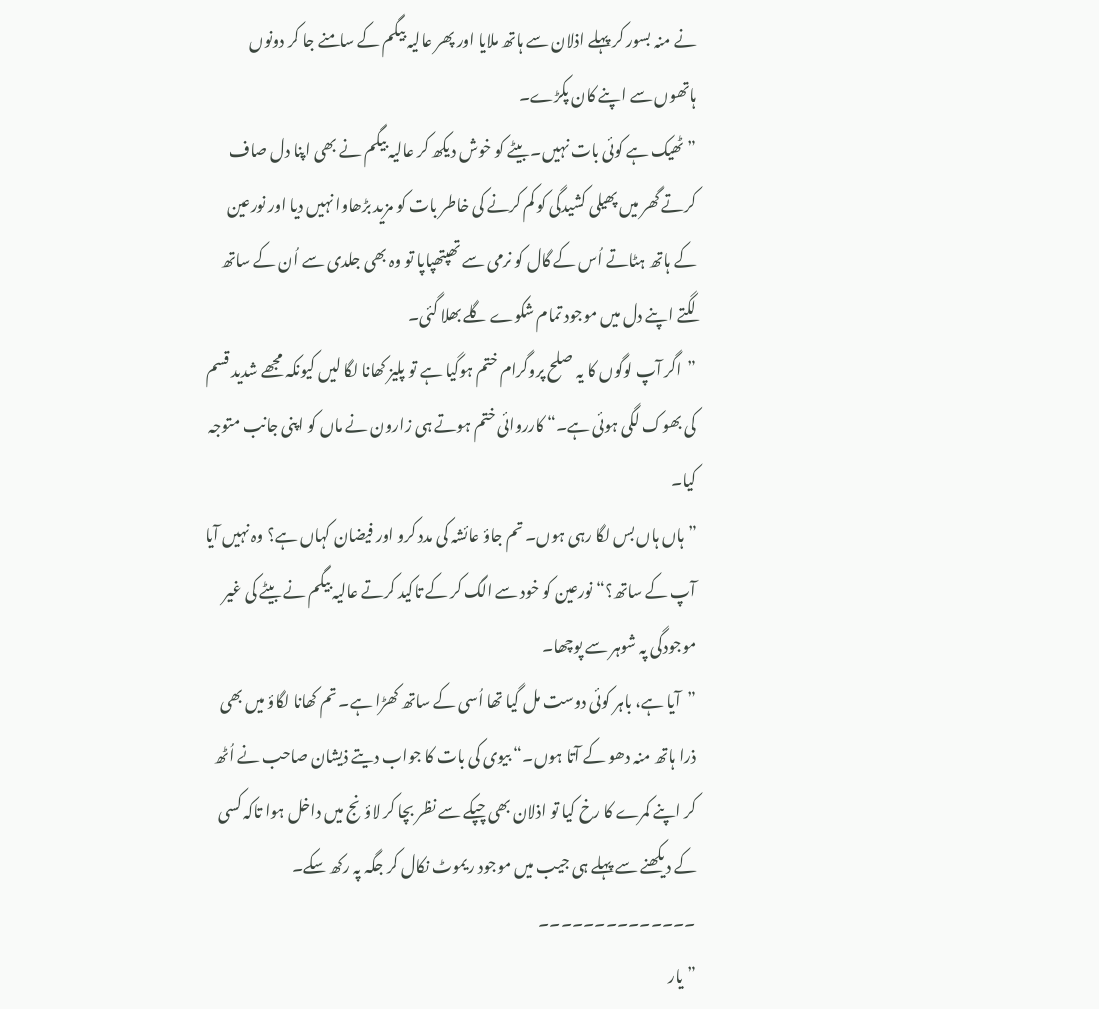نے منہ بسور کر پہلے اذلان سے ہاتھ ملایا اور پھر عالیہ بیگم کے سامنے جا کر دونوں ہاتھوں سے اپنے کان پکڑے۔
”ٹھیک ہے کوئی بات نہیں۔ بیٹے کو خوش دیکھ کر عالیہ بیگم نے بھی اپنا دل صاف کرتے گھر میں پھیلی کشیدگی کو کم کرنے کی خاطر بات کو مزید بڑھاوا نہیں دیا اور نورعین کے ہاتھ ہٹاتے اُس کے گال کو نرمی سے تھپتھپاپا تو وہ بھی جلدی سے اُن کے ساتھ لگتے اپنے دل میں موجود تمام شکوے گلے بھلا گئی۔
”اگر آپ لوگوں کا یہ صلح پروگرام ختم ہوگیا ہے تو پلیز کھانا لگا لیں کیونکہ مجھے شدید قسم کی بھوک لگی ہوئی ہے۔“ کارروائی ختم ہوتے ہی زارون نے ماں کو اپنی جانب متوجہ کیا۔
”ہاں ہاں بس لگا رہی ہوں۔ تم جاؤ عائشہ کی مدد کرو اور فیضان کہاں ہے؟ وہ نہیں آیا آپ کے ساتھ؟“ نورعین کو خود سے الگ کر کے تاکید کرتے عالیہ بیگم نے بیٹے کی غیر موجودگی پہ شوہر سے پوچھا۔
”آیا ہے، باہر کوئی دوست مل گیا تھا اُسی کے ساتھ کھڑا ہے۔ تم کھانا لگاؤ میں بھی ذرا ہاتھ منہ دھو کے آتا ہوں۔“ بیوی کی بات کا جواب دیتے ذیشان صاحب نے اُٹھ کر اپنے کمرے کا رخ کیا تو اذلان بھی چپکے سے نظر بچا کر لاؤنج میں داخل ہوا تاکہ کسی کے دیکھنے سے پہلے ہی جیب میں موجود ریموٹ نکال کر جگہ پہ رکھ سکے۔
۔۔۔۔۔۔۔۔۔۔۔۔۔۔
”یار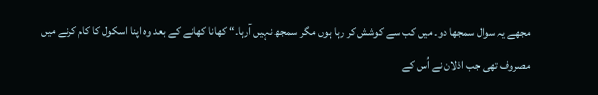مجھے یہ سوال سمجھا دو۔ میں کب سے کوشش کر رہا ہوں مگر سمجھ نہیں آرہا۔“ کھانا کھانے کے بعد وہ اپنا اسکول کا کام کرنے میں مصروف تھی جب اذلان نے اُس کے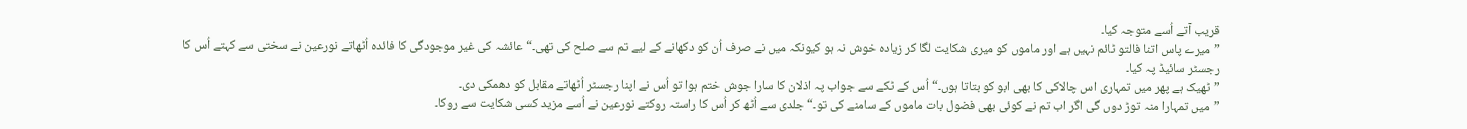قریب آتے اُسے متوجہ کیا۔
”میرے پاس اتنا فالتو ٹائم نہیں ہے اور ماموں کو میری شکایت لگا کر زیادہ خوش نہ ہو کیونکہ میں نے صرف اُن کو دکھانے کے لیے تم سے صلح کی تھی۔“ عائشہ کی غیر موجودگی کا فائدہ اُٹھاتے نورعین نے سختی سے کہتے اُس کا رجسٹر سائیڈ پہ کیا۔
”ٹھیک ہے پھر میں تمہاری اس چالاکی کا بھی ابو کو بتاتا ہوں۔“ اُس کے ٹکے سے جواب پہ اذلان کا سارا جوش ختم ہوا تو اُس نے اپنا رجسٹر اُٹھاتے مقابل کو دھمکی دی۔
”میں تمہارا منہ توڑ دوں گی اگر اب تم نے کوئی بھی فضول بات ماموں کے سامنے کی تو۔“ جلدی سے اُٹھ کر اُس کا راستہ روکتے نورعین نے اُسے مزید کسی شکایت سے روکا۔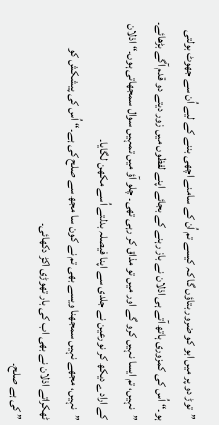”توڑ دو پر میں ابو کو ضرور بتاؤں گا کہ کیسے تم اُن کے سامنے اچھی بننے کے لیے اُن سے جھوٹ بولتی ہو۔“ اُس کی کمزوری ہاتھ آتے ہی اذلان نے باز رہنے کے بجائے اپنے لفظوں میں زور دیتے دو قدم آگے بڑھائے۔
”نہیں، تم ایسا نہیں کرو گے اور میں تو مذاق کر رہی تھی۔ چلو آؤ میں تمہیں سوال سمجھاتی ہوں۔“ اذلان کے ارادے دیکھ کر نورعین نے جلدی سے اپنا فیصلہ بدلتے اُسے مکھن لگایا۔
”نہیں، مجھے نہیں سمجھنا ویسے بھی تم نے کون سا مجھ سے صلح کی ہے۔“ اُس کی پیشکش کو ٹھکراتے اذلان نے بھی اب کی بار تھوڑی اکڑ دکھائی۔
” کی ہے صلح۔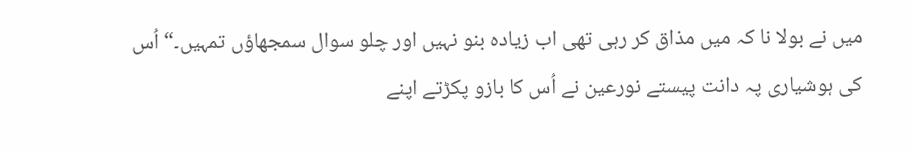میں نے بولا نا کہ میں مذاق کر رہی تھی اب زیادہ بنو نہیں اور چلو سوال سمجھاؤں تمہیں۔“ اُس کی ہوشیاری پہ دانت پیستے نورعین نے اُس کا بازو پکڑتے اپنے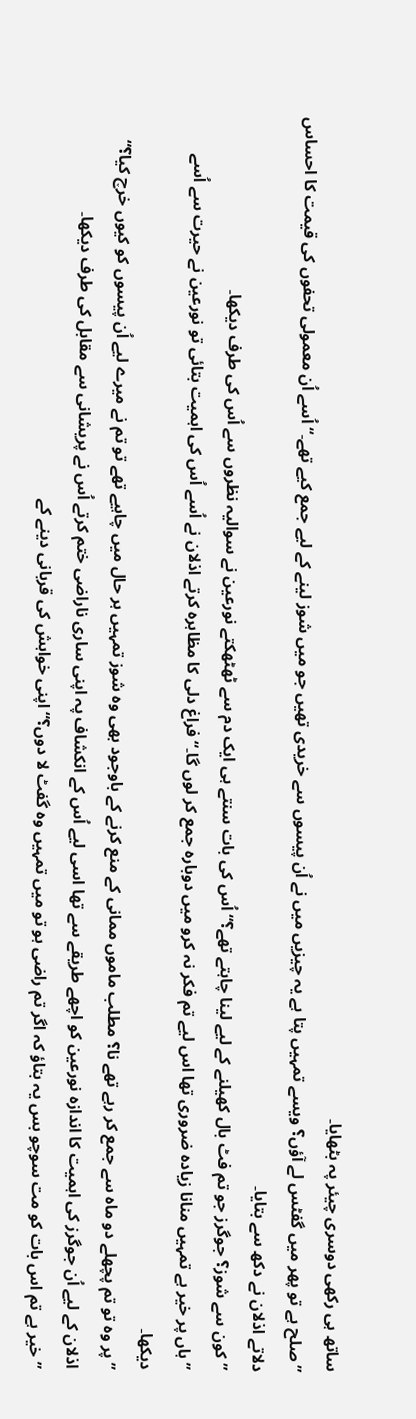ساتھ ہی رکھی دوسری چیئر پہ بٹھایا۔
”صلح ہے تو پھر میں گفٹس لے آؤں؟ ویسے تمہیں پتا ہے یہ چیزیں میں نے اُن پیسوں سے خریدی تھیں جو میں شوز لینے کے لیے جمع کیے تھے۔“ اُسے اُن معمولی تحفوں کی قیمت کا احساس دلاتے اذلان نے دکھ سے بتایا۔
”کون سے شوز؟ جوگرز جو تم فٹ بال کھیلنے کے لیے لینا چاہتے تھے؟“ اُس کی بات سنتے ہی ایک دم سے ٹھٹھکتے نورعین نے سوالیہ نظروں سے اُس کی طرف دیکھا۔
”ہاں پر خیر ہے تمہیں منانا زیادہ ضروری تھا اس لیے تم فکر نہ کرو میں دوبارہ جمع کر لوں گا۔“ فراغ دلی کا مظاہرہ کرتے اذلان نے اُسے اُس کی اہمیت بتائی تو نورعین نے حیرت سے اُسے دیکھا۔
”پر وہ تو تم پچھلے دو ماہ سے جمع کر رہے تھے نا؟ مطلب ماموں ممانی کے منع کرنے کے باوجود بھی وہ شوز تمہیں ہر حال میں چاہیے تھے تو تم نے میرے لیے اُن پیسوں کو کیوں خرچ کیا؟“ اذلان کے لیے اُن جوگرز کی اہمیت کا اندازہ نورعین کو اچھے طریقے سے تھا اسی لیے اُس کے انکشاف پہ اپنی ساری ناراضی ختم کرتے اُس نے پریشانی سے مقابل کی طرف دیکھا۔
”خیر ہے تم اس بات کو مت سوچو بس یہ بتاؤ کہ اگر تم راضی ہو تو میں تمہیں وہ گفٹ لا دوں؟“ اپنی خواہش کی قربانی دینے کے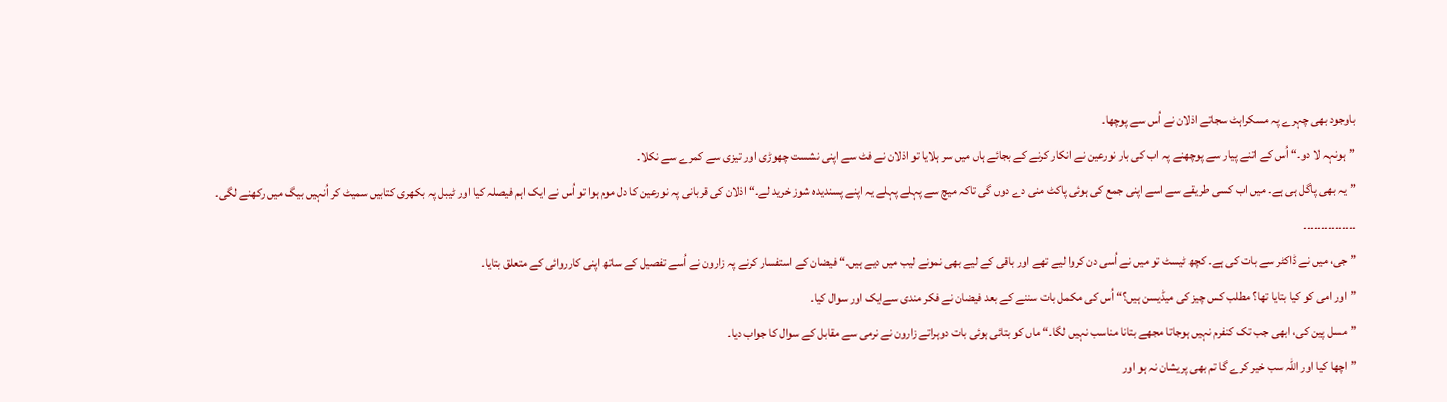باوجود بھی چہرے پہ مسکراہٹ سجاتے اذلان نے اُس سے پوچھا۔
”ہونہہ لا دو۔“ اُس کے اتنے پیار سے پوچھنے پہ اب کی بار نورعین نے انکار کرنے کے بجائے ہاں میں سر ہلایا تو اذلان نے فٹ سے اپنی نشست چھوڑی اور تیزی سے کمرے سے نکلا۔
”یہ بھی پاگل ہی ہے۔ میں اب کسی طریقے سے اسے اپنی جمع کی ہوئی پاکٹ منی دے دوں گی تاکہ میچ سے پہلے پہلے یہ اپنے پسندیدہ شوز خرید لے۔“ اذلان کی قربانی پہ نورعین کا دل موم ہوا تو اُس نے ایک اہم فیصلہ کیا اور ٹیبل پہ بکھری کتابیں سمیٹ کر اُنہیں بیگ میں رکھنے لگی۔
۔۔۔۔۔۔۔۔۔۔۔۔۔۔۔
”جی، میں نے ڈاکٹر سے بات کی ہے۔ کچھ ٹیسٹ تو میں نے اُسی دن کروا لیے تھے اور باقی کے لیے بھی نمونے لیب میں دیے ہیں۔“ فیضان کے استفسار کرنے پہ زارون نے اُسے تفصیل کے ساتھ اپنی کارروائی کے متعلق بتایا۔
”اور امی کو کیا بتایا تھا؟ مطلب کس چیز کی میڈیسن ہیں؟“ اُس کی مکمل بات سننے کے بعد فیضان نے فکر مندی سےایک اور سوال کیا۔
”مسل پین کی، ابھی جب تک کنفرم نہیں ہوجاتا مجھے بتانا مناسب نہیں لگا۔“ ماں کو بتائی ہوئی بات دوہراتے زارون نے نرمی سے مقابل کے سوال کا جواب دیا۔
”اچھا کیا اور اللہ سب خیر کرے گا تم بھی پریشان نہ ہو اور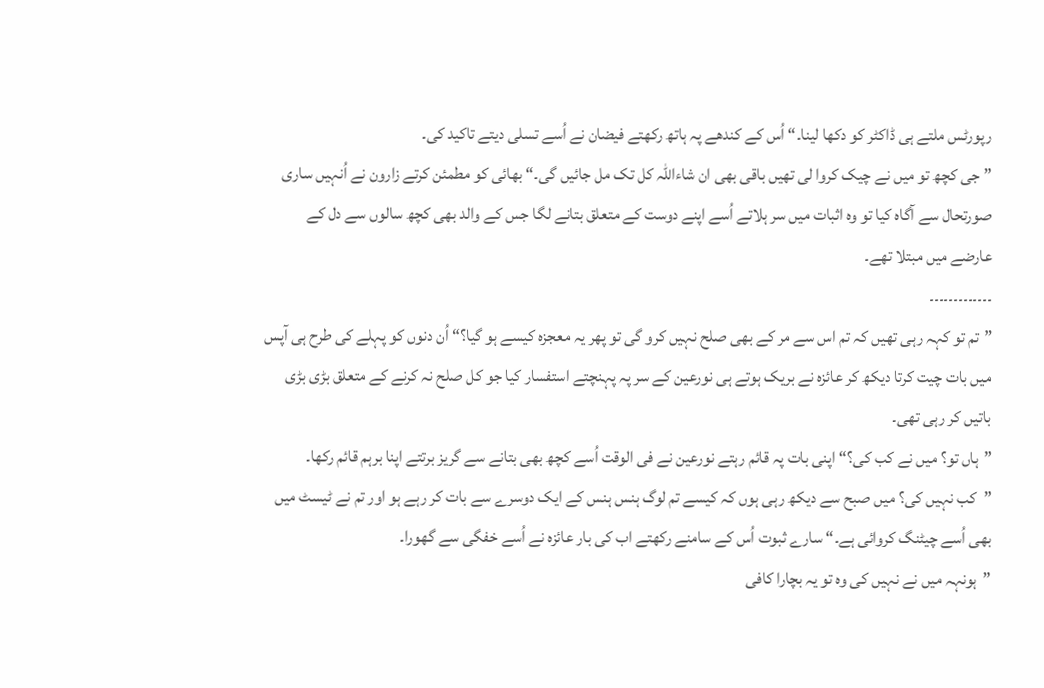رپورٹس ملتے ہی ڈاکٹر کو دکھا لینا۔“ اُس کے کندھے پہ ہاتھ رکھتے فیضان نے اُسے تسلی دیتے تاکید کی۔
”جی کچھ تو میں نے چیک کروا لی تھیں باقی بھی ان شاءاللہ کل تک مل جائیں گی۔“ بھائی کو مطمئن کرتے زارون نے اُنہیں ساری صورتحال سے آگاہ کیا تو وہ اثبات میں سر ہلاتے اُسے اپنے دوست کے متعلق بتانے لگا جس کے والد بھی کچھ سالوں سے دل کے عارضے میں مبتلا تھے۔
۔۔۔۔۔۔۔۔۔۔۔۔۔
”تم تو کہہ رہی تھیں کہ تم اس سے مر کے بھی صلح نہیں کرو گی تو پھر یہ معجزہ کیسے ہو گیا؟“ اُن دنوں کو پہلے کی طرح ہی آپس میں بات چیت کرتا دیکھ کر عائزہ نے بریک ہوتے ہی نورعین کے سر پہ پہنچتے استفسار کیا جو کل صلح نہ کرنے کے متعلق بڑی بڑی باتیں کر رہی تھی۔
”ہاں تو؟ میں نے کب کی؟“ اپنی بات پہ قائم رہتے نورعین نے فی الوقت اُسے کچھ بھی بتانے سے گریز برتتے اپنا برہم قائم رکھا۔
”کب نہیں کی؟ میں صبح سے دیکھ رہی ہوں کہ کیسے تم لوگ ہنس ہنس کے ایک دوسرے سے بات کر رہے ہو اور تم نے ٹیسٹ میں بھی اُسے چیٹنگ کروائی ہے۔“ سارے ثبوت اُس کے سامنے رکھتے اب کی بار عائزہ نے اُسے خفگی سے گھورا۔
”ہونہہ میں نے نہیں کی وہ تو یہ بچارا کافی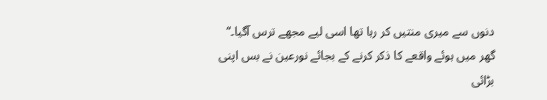دنوں سے میری منتیں کر رہا تھا اسی لیے مجھے ترس آگیا۔“ گھر میں ہوئے واقعے کا ذکر کرنے کے بجائے نورعین نے بس اپنی بڑائی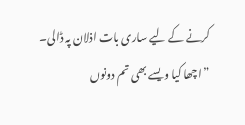کرنے کے لیے ساری بات اذلان پہ ڈالی۔
”اچھا کیا ویسے بھی تم دونوں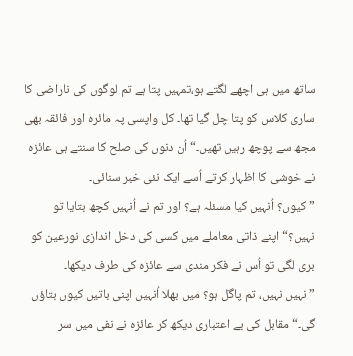ساتھ میں ہی اچھے لگتے ہو،تمہیں پتا ہے تم لوگوں کی ناراضی کا ساری کلاس کو پتا چل گیا تھا۔ کل واپسی پہ مائرہ اور فائقہ بھی مجھ سے پوچھ رہیں تھیں۔“ اُن دنوں کی صلح کا سنتے ہی عائزہ نے خوشی کا اظہار کرتے اُسے ایک نئی خبر سنائی۔
”کیوں؟ اُنہیں کیا مسئلہ ہے؟ اور تم نے اُنہیں کچھ بتایا تو نہیں؟“ اپنے ذاتی معاملے میں کسی کی دخل اندازی نورعین کو بری لگی تو اُس نے فکر مندی سے عائزہ کی طرف دیکھا۔
”نہیں نہیں، تم پاگل ہو؟ میں بھلا اُنہیں اپنی باتیں کیوں بتاؤں گی۔“ مقابل کی بے اعتباری دیکھ کر عائزہ نے نفی میں سر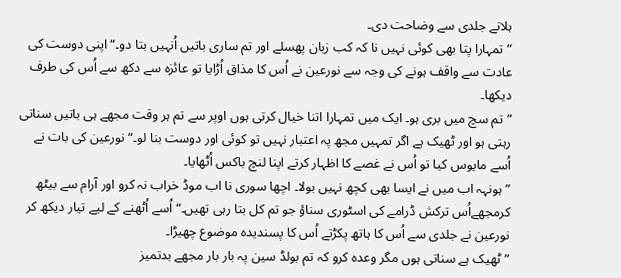ہلاتے جلدی سے وضاحت دی۔
”تمہارا پتا بھی کوئی نہیں نا کہ کب زبان پھسلے اور تم ساری باتیں اُنہیں بتا دو۔“ اپنی دوست کی عادت سے واقف ہونے کی وجہ سے نورعین نے اُس کا مذاق اُڑایا تو عائزہ سے دکھ سے اُس کی طرف دیکھا۔
”تم سچ میں بری ہو۔ ایک میں تمہارا اتنا خیال کرتی ہوں اوپر سے تم ہر وقت مجھے ہی باتیں سناتی رہتی ہو اور ٹھیک ہے اگر تمہیں مجھ پہ اعتبار نہیں تو کوئی اور دوست بنا لو۔“ نورعین کی بات نے اُسے مایوس کیا تو اُس نے غصے کا اظہار کرتے اپنا لنچ باکس اُٹھایا۔
”ہونہہ اب میں نے ایسا بھی کچھ نہیں بولا۔ اچھا سوری نا اب موڈ خراب نہ کرو اور آرام سے بیٹھ کرمجھےاُس ترکش ڈرامے کی اسٹوری سناؤ جو تم کل بتا رہی تھیں۔“ اُسے اُٹھنے کے لیے تیار دیکھ کر نورعین نے جلدی سے اُس کا ہاتھ پکڑتے اُس کا پسندیدہ موضوع چھیڑا۔
”ٹھیک ہے سناتی ہوں مگر وعدہ کرو کہ تم بولڈ سین پہ بار بار مجھے بدتمیز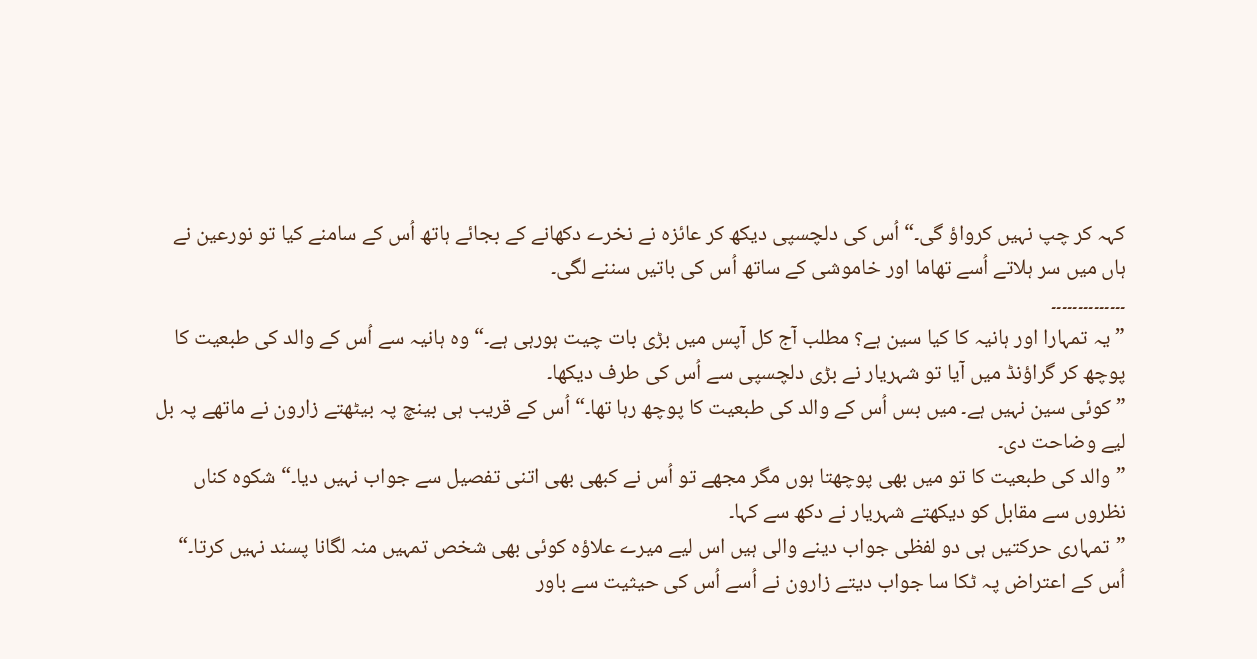کہہ کر چپ نہیں کرواؤ گی۔“ اُس کی دلچسپی دیکھ کر عائزہ نے نخرے دکھانے کے بجائے ہاتھ اُس کے سامنے کیا تو نورعین نے ہاں میں سر ہلاتے اُسے تھاما اور خاموشی کے ساتھ اُس کی باتیں سننے لگی۔
۔۔۔۔۔۔۔۔۔۔۔۔۔۔
”یہ تمہارا اور ہانیہ کا کیا سین ہے؟ مطلب آج کل آپس میں بڑی بات چیت ہورہی ہے۔“ وہ ہانیہ سے اُس کے والد کی طبعیت کا پوچھ کر گراؤنڈ میں آیا تو شہریار نے بڑی دلچسپی سے اُس کی طرف دیکھا۔
”کوئی سین نہیں ہے۔ میں بس اُس کے والد کی طبعیت کا پوچھ رہا تھا۔“ اُس کے قریب ہی بینچ پہ بیٹھتے زارون نے ماتھے پہ بل لیے وضاحت دی۔
”والد کی طبعیت کا تو میں بھی پوچھتا ہوں مگر مجھے تو اُس نے کبھی بھی اتنی تفصیل سے جواب نہیں دیا۔“ شکوہ کناں نظروں سے مقابل کو دیکھتے شہریار نے دکھ سے کہا۔
”تمہاری حرکتیں ہی دو لفظی جواب دینے والی ہیں اس لیے میرے علاؤہ کوئی بھی شخص تمہیں منہ لگانا پسند نہیں کرتا۔“ اُس کے اعتراض پہ ٹکا سا جواب دیتے زارون نے اُسے اُس کی حیثیت سے باور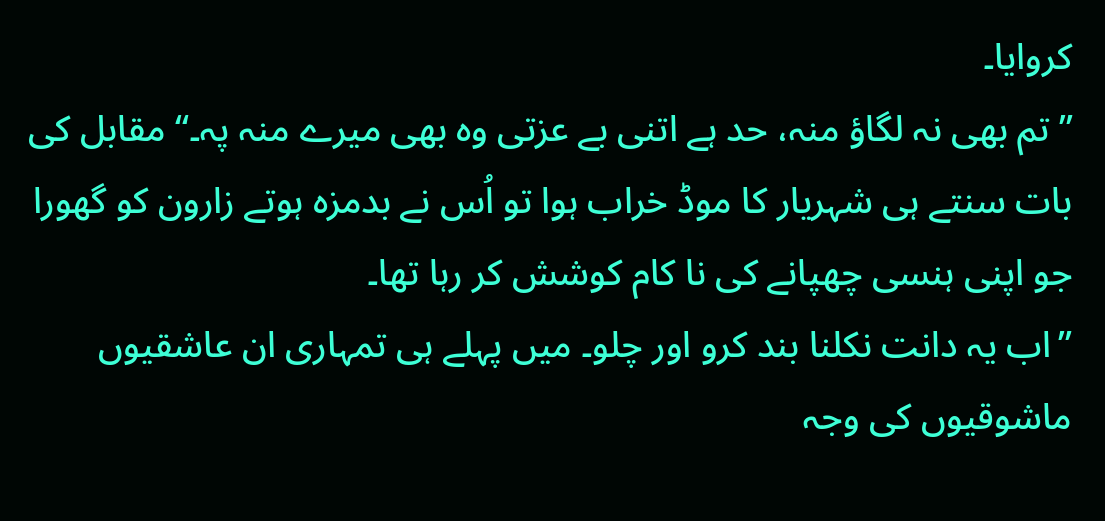کروایا۔
”تم بھی نہ لگاؤ منہ، حد ہے اتنی بے عزتی وہ بھی میرے منہ پہ۔“ مقابل کی بات سنتے ہی شہریار کا موڈ خراب ہوا تو اُس نے بدمزہ ہوتے زارون کو گھورا جو اپنی ہنسی چھپانے کی نا کام کوشش کر رہا تھا۔
”اب یہ دانت نکلنا بند کرو اور چلو۔ میں پہلے ہی تمہاری ان عاشقیوں ماشوقیوں کی وجہ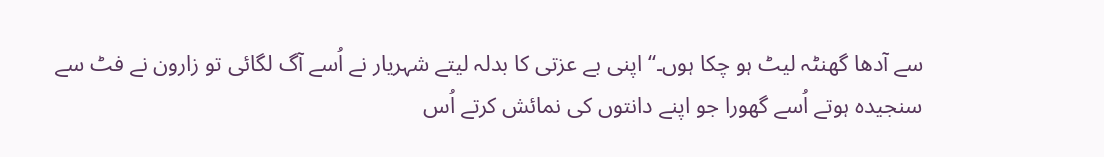سے آدھا گھنٹہ لیٹ ہو چکا ہوں۔“ اپنی بے عزتی کا بدلہ لیتے شہریار نے اُسے آگ لگائی تو زارون نے فٹ سے سنجیدہ ہوتے اُسے گھورا جو اپنے دانتوں کی نمائش کرتے اُس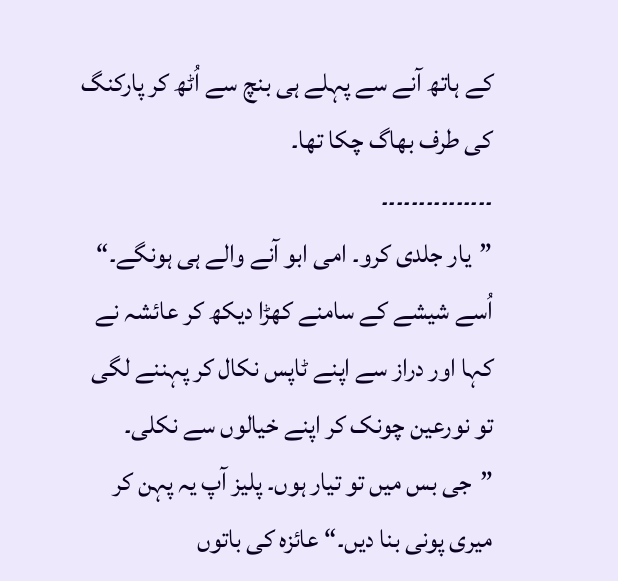کے ہاتھ آنے سے پہلے ہی بنچ سے اُٹھ کر پارکنگ کی طرف بھاگ چکا تھا۔
۔۔۔۔۔۔۔۔۔۔۔۔۔۔۔
”یار جلدی کرو۔ امی ابو آنے والے ہی ہونگے۔“ اُسے شیشے کے سامنے کھڑا دیکھ کر عائشہ نے کہا اور دراز سے اپنے ٹاپس نکال کر پہننے لگی تو نورعین چونک کر اپنے خیالوں سے نکلی۔
”جی بس میں تو تیار ہوں۔ پلیز آپ یہ پہن کر میری پونی بنا دیں۔“ عائزہ کی باتوں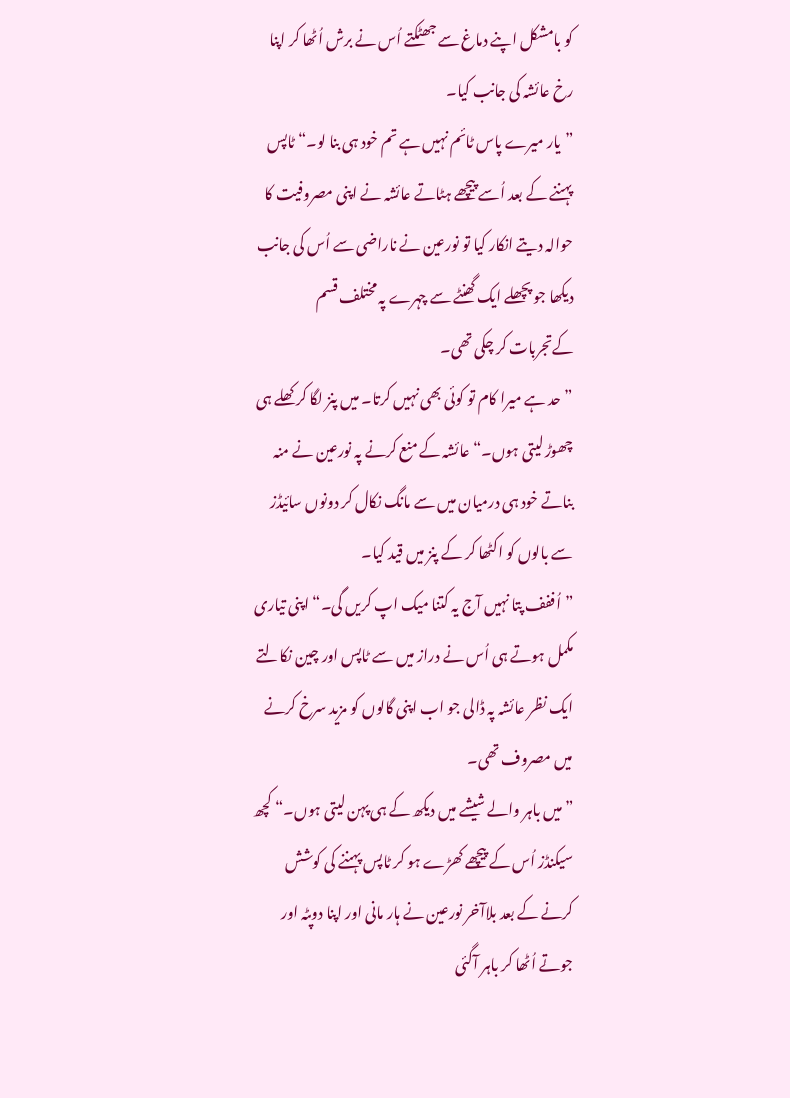کو بامشکل اپنے دماغ سے جھٹکتے اُس نے برش اُٹھا کر اپنا رخ عائشہ کی جانب کیا۔
”یار میرے پاس ٹائم نہیں ہے تم خود ہی بنا لو۔“ ٹاپس پہننے کے بعد اُسے پیچھے ہٹاتے عائشہ نے اپنی مصروفیت کا حوالہ دیتے انکار کیا تو نورعین نے ناراضی سے اُس کی جانب دیکھا جو پچھلے ایک گھنٹے سے چہرے پہ مختلف قسم کےتجربات کر چکی تھی۔
”حد ہے میرا کام تو کوئی بھی نہیں کرتا۔ میں پنز لگا کر کھلے ہی چھوڑ لیتی ہوں۔“ عائشہ کے منع کرنے پہ نورعین نے منہ بناتے خود ہی درمیان میں سے مانگ نکال کر دونوں سائیڈز سے بالوں کو اکٹھا کر کے پنز میں قید کیا۔
”اُففف پتا نہیں آج یہ کتنا میک اپ کریں گی۔“ اپنی تیاری مکمل ہوتے ہی اُس نے دراز میں سے ٹاپس اور چین نکالتے ایک نظر عائشہ پہ ڈالی جو اب اپنی گالوں کو مزید سرخ کرنے میں مصروف تھی۔
”میں باہر والے شیشے میں دیکھ کے ہی پہن لیتی ہوں۔“ کچھ سیکنڈز اُس کے پیچھے کھڑے ہو کر ٹاپس پہننے کی کوشش کرنے کے بعد بلاآخر نورعین نے ہار مانی اور اپنا دوپٹہ اور جوتے اُٹھا کر باہر آگئی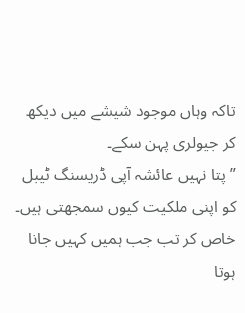تاکہ وہاں موجود شیشے میں دیکھ کر جیولری پہن سکے۔
”پتا نہیں عائشہ آپی ڈریسنگ ٹیبل کو اپنی ملکیت کیوں سمجھتی ہیں۔ خاص کر تب جب ہمیں کہیں جانا ہوتا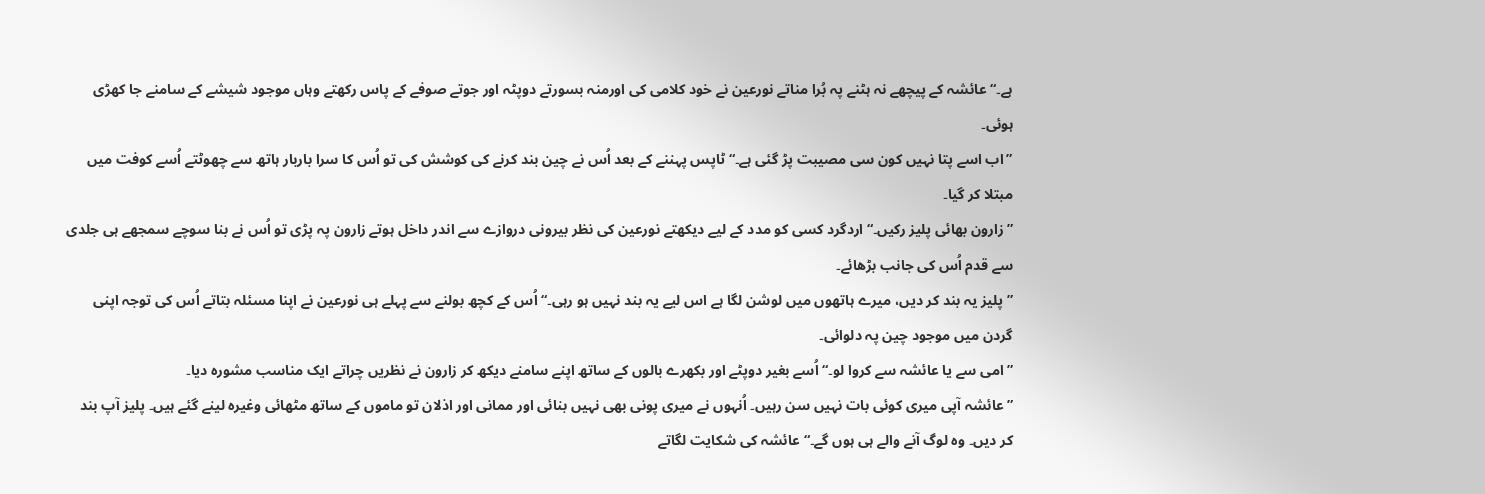ہے۔“ عائشہ کے پیچھے نہ ہٹنے پہ بُرا مناتے نورعین نے خود کلامی کی اورمنہ بسورتے دوپٹہ اور جوتے صوفے کے پاس رکھتے وہاں موجود شیشے کے سامنے جا کھڑی ہوئی۔
”اب اسے پتا نہیں کون سی مصیبت پڑ گئی ہے۔“ ٹاپس پہننے کے بعد اُس نے چین بند کرنے کی کوشش کی تو اُس کا سرا باربار ہاتھ سے چھوٹتے اُسے کوفت میں مبتلا کر گیا۔
”زارون بھائی پلیز رکیں۔“ اردگرد کسی کو مدد کے لیے دیکھتے نورعین کی نظر بیرونی دروازے سے اندر داخل ہوتے زارون پہ پڑی تو اُس نے بنا سوچے سمجھے ہی جلدی سے قدم اُس کی جانب بڑھائے۔
”پلیز یہ بند کر دیں، میرے ہاتھوں میں لوشن لگا ہے اس لیے یہ بند نہیں ہو رہی۔“ اُس کے کچھ بولنے سے پہلے ہی نورعین نے اپنا مسئلہ بتاتے اُس کی توجہ اپنی گردن میں موجود چین پہ دلوائی۔
”امی سے یا عائشہ سے کروا لو۔“ اُسے بغیر دوپٹے اور بکھرے بالوں کے ساتھ اپنے سامنے دیکھ کر زارون نے نظریں چراتے ایک مناسب مشورہ دیا۔
”عائشہ آپی میری کوئی بات نہیں سن رہیں۔ اُنہوں نے میری پونی بھی نہیں بنائی اور ممانی اور اذلان تو ماموں کے ساتھ مٹھائی وغیرہ لینے گئے ہیں۔ پلیز آپ بند کر دیں۔ وہ لوگ آنے والے ہی ہوں گے۔“ عائشہ کی شکایت لگاتے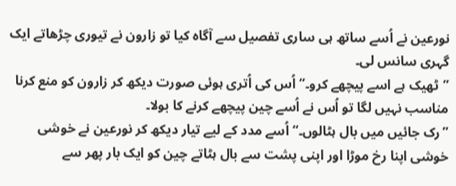نورعین نے اُسے ساتھ ہی ساری تفصیل سے آگاہ کیا تو زارون نے تیوری چڑھاتے ایک گہری سانس لی۔
”ٹھیک ہے اسے پیچھے کرو۔“ اُس کی اُتری ہوئی صورت دیکھ کر زارون کو منع کرنا مناسب نہیں لگا تو اُس نے اُسے چین پیچھے کرنے کا بولا۔
”رک جائیں میں بال ہٹالوں۔“ اُسے مدد کے لیے تیار دیکھ کر نورعین نے خوشی خوشی اپنا رخ موڑا اور اپنی پشت سے بال ہٹاتے چین کو ایک بار پھر سے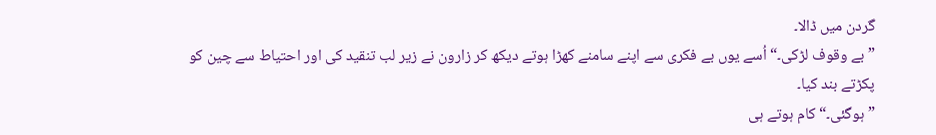گردن میں ڈالا۔
”بے وقوف لڑکی۔“ اُسے یوں بے فکری سے اپنے سامنے کھڑا ہوتے دیکھ کر زارون نے زیر لب تنقید کی اور احتیاط سے چین کو پکڑتے بند کیا۔
”ہوگئی۔“ کام ہوتے ہی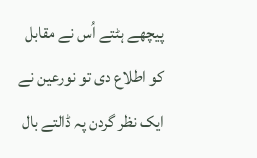پیچھے ہٹتے اُس نے مقابل کو اطلاع دی تو نورعین نے ایک نظر گردن پہ ڈالتے بال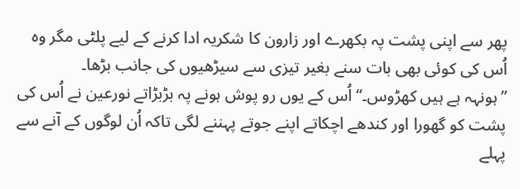پھر سے اپنی پشت پہ بکھرے اور زارون کا شکریہ ادا کرنے کے لیے پلٹی مگر وہ اُس کی کوئی بھی بات سنے بغیر تیزی سے سیڑھیوں کی جانب بڑھا۔
”ہونہہ ہے ہیں کھڑوس۔“ اُس کے یوں رو پوش ہونے پہ بڑبڑاتے نورعین نے اُس کی پشت کو گھورا اور کندھے اچکاتے اپنے جوتے پہننے لگی تاکہ اُن لوگوں کے آنے سے پہلے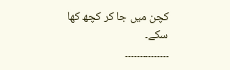کچن میں جا کر کچھ کھا سکے۔
۔۔۔۔۔۔۔۔۔۔۔۔۔۔۔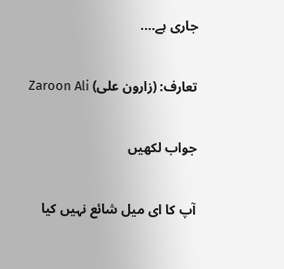جاری ہے….

تعارف: (زارون علی) Zaroon Ali

جواب لکھیں

آپ کا ای میل شائع نہیں کیا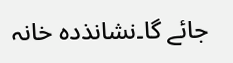جائے گا۔نشانذدہ خانہ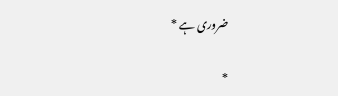ضروری ہے *

*